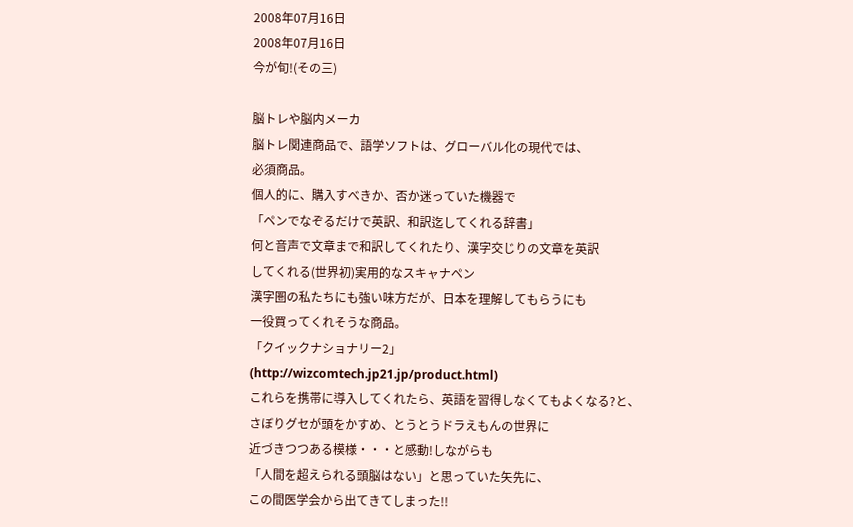2008年07月16日
2008年07月16日
今が旬!(その三)

脳トレや脳内メーカ
脳トレ関連商品で、語学ソフトは、グローバル化の現代では、
必須商品。
個人的に、購入すべきか、否か迷っていた機器で
「ペンでなぞるだけで英訳、和訳迄してくれる辞書」
何と音声で文章まで和訳してくれたり、漢字交じりの文章を英訳
してくれる(世界初)実用的なスキャナペン
漢字圏の私たちにも強い味方だが、日本を理解してもらうにも
一役買ってくれそうな商品。
「クイックナショナリー2」
(http://wizcomtech.jp21.jp/product.html)
これらを携帯に導入してくれたら、英語を習得しなくてもよくなる?と、
さぼりグセが頭をかすめ、とうとうドラえもんの世界に
近づきつつある模様・・・と感動!しながらも
「人間を超えられる頭脳はない」と思っていた矢先に、
この間医学会から出てきてしまった!!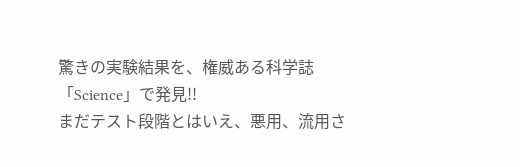驚きの実験結果を、権威ある科学誌「Science」で発見!!
まだテスト段階とはいえ、悪用、流用さ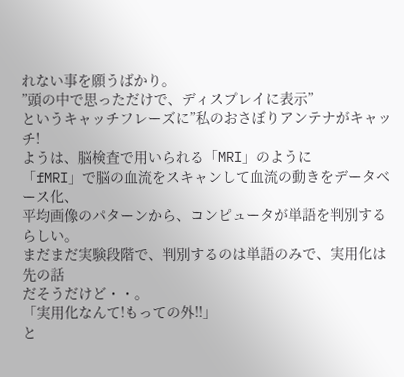れない事を願うばかり。
”頭の中で思っただけで、ディスプレイに表示”
というキャッチフレーズに”私のおさぼりアンテナがキャッチ!
ようは、脳検査で用いられる「MRI」のように
「fMRI」で脳の血流をスキャンして血流の動きをデータベース化、
平均画像のパターンから、コンピュータが単語を判別するらしい。
まだまだ実験段階で、判別するのは単語のみで、実用化は先の話
だそうだけど・・。
「実用化なんて!もっての外!!」
と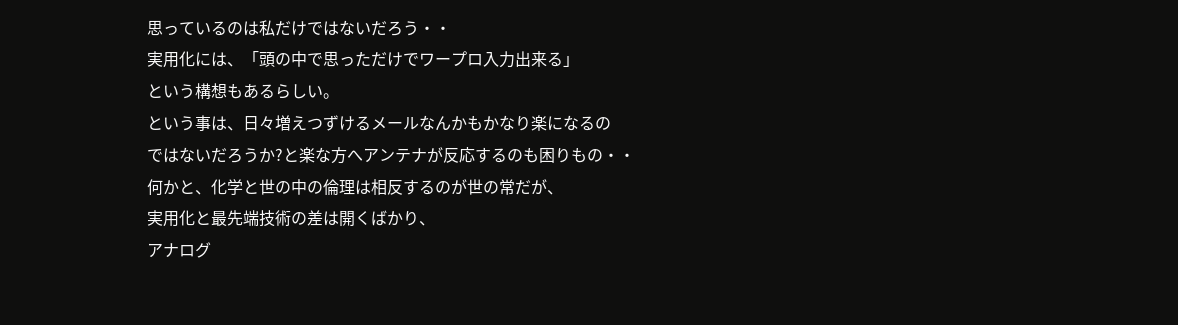思っているのは私だけではないだろう・・
実用化には、「頭の中で思っただけでワープロ入力出来る」
という構想もあるらしい。
という事は、日々増えつずけるメールなんかもかなり楽になるの
ではないだろうか?と楽な方へアンテナが反応するのも困りもの・・
何かと、化学と世の中の倫理は相反するのが世の常だが、
実用化と最先端技術の差は開くばかり、
アナログ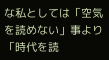な私としては「空気を読めない」事より
「時代を読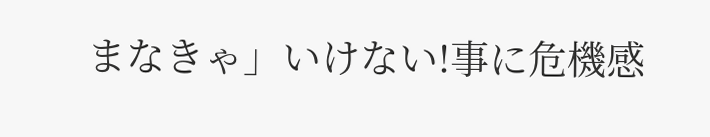まなきゃ」いけない!事に危機感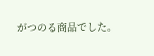がつのる商品でした。